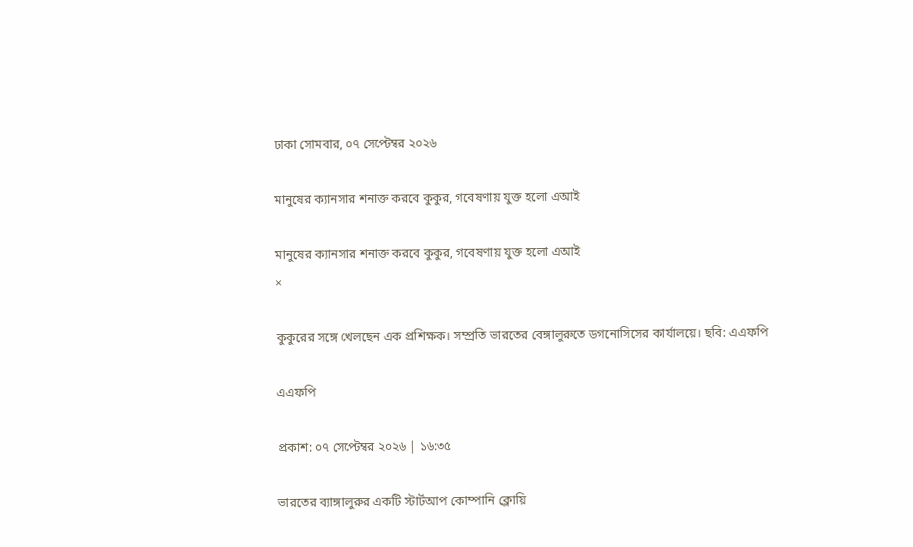ঢাকা সোমবার, ০৭ সেপ্টেম্বর ২০২৬

মানুষের ক্যানসার শনাক্ত করবে কুকুর, গবেষণায় যুক্ত হলো এআই

মানুষের ক্যানসার শনাক্ত করবে কুকুর, গবেষণায় যুক্ত হলো এআই
×

কুকুরের সঙ্গে খেলছেন এক প্রশিক্ষক। সম্প্রতি ভারতের বেঙ্গালুরুতে ডগনোসিসের কার্যালয়ে। ছবি: এএফপি

এএফপি

প্রকাশ: ০৭ সেপ্টেম্বর ২০২৬ | ১৬:৩৫

ভারতের ব্যাঙ্গালুরুর একটি স্টার্টআপ কোম্পানি ক্লোয়ি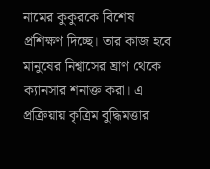নামের কুকুরকে বিশেষ প্রশিক্ষণ দিচ্ছে। তার কাজ হবে মানুষের নিশ্বাসের ঘ্রাণ থেকে ক্যানসার শনাক্ত করা। এ প্রক্রিয়ায় কৃত্রিম বুদ্ধিমত্তার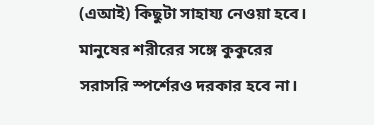(এআই) কিছুটা সাহায্য নেওয়া হবে। মানুষের শরীরের সঙ্গে কুকুরের সরাসরি স্পর্শেরও দরকার হবে না।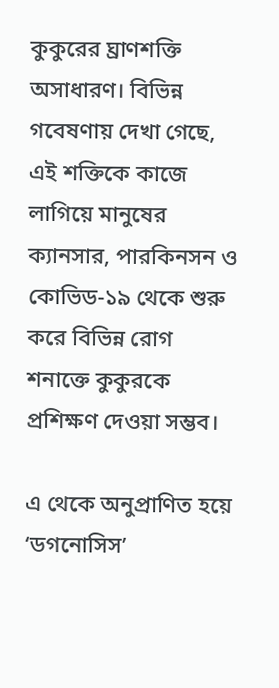কুকুরের ঘ্রাণশক্তি অসাধারণ। বিভিন্ন গবেষণায় দেখা গেছে, এই শক্তিকে কাজে লাগিয়ে মানুষের ক্যানসার, পারকিনসন ও কোভিড-১৯ থেকে শুরু করে বিভিন্ন রোগ শনাক্তে কুকুরকে প্রশিক্ষণ দেওয়া সম্ভব।

এ থেকে অনুপ্রাণিত হয়ে ‘ডগনোসিস’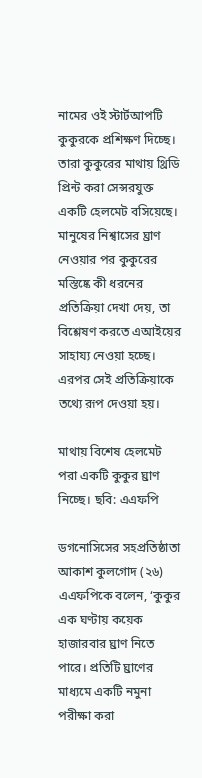নামের ওই স্টার্টআপটি কুকুরকে প্রশিক্ষণ দিচ্ছে। তারা কুকুরের মাথায় থ্রিডি প্রিন্ট করা সেন্সরযুক্ত একটি হেলমেট বসিয়েছে। মানুষের নিশ্বাসের ঘ্রাণ নেওয়ার পর কুকুরের মস্তিষ্কে কী ধরনের প্রতিক্রিয়া দেখা দেয়, তা বিশ্লেষণ করতে এআইয়ের সাহায্য নেওয়া হচ্ছে। এরপর সেই প্রতিক্রিয়াকে তথ্যে রূপ দেওয়া হয়।

মাথায় বিশেষ হেলমেট পরা একটি কুকুর ঘ্রাণ নিচ্ছে। ছবি: এএফপি

ডগনোসিসের সহপ্রতিষ্ঠাতা আকাশ কুলগোদ (২৬) এএফপিকে বলেন, ‘কুকুর এক ঘণ্টায় কয়েক হাজারবার ঘ্রাণ নিতে পারে। প্রতিটি ঘ্রাণের মাধ্যমে একটি নমুনা পরীক্ষা করা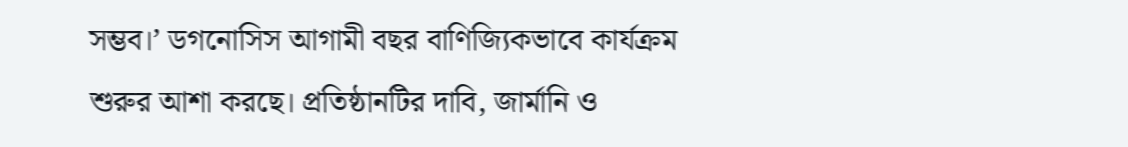সম্ভব।’ ডগনোসিস আগামী বছর বাণিজ্যিকভাবে কার্যক্রম শুরুর আশা করছে। প্রতিষ্ঠানটির দাবি, জার্মানি ও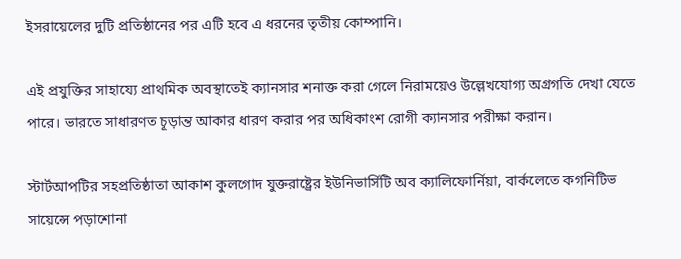ইসরায়েলের দুটি প্রতিষ্ঠানের পর এটি হবে এ ধরনের তৃতীয় কোম্পানি।

এই প্রযুক্তির সাহায্যে প্রাথমিক অবস্থাতেই ক্যানসার শনাক্ত করা গেলে নিরাময়েও উল্লেখযোগ্য অগ্রগতি দেখা যেতে পারে। ভারতে সাধারণত চূড়ান্ত আকার ধারণ করার পর অধিকাংশ রোগী ক্যানসার পরীক্ষা করান।

স্টার্টআপটির সহপ্রতিষ্ঠাতা আকাশ কুলগোদ যুক্তরাষ্ট্রের ইউনিভার্সিটি অব ক্যালিফোর্নিয়া, বার্কলেতে কগনিটিভ সায়েন্সে পড়াশোনা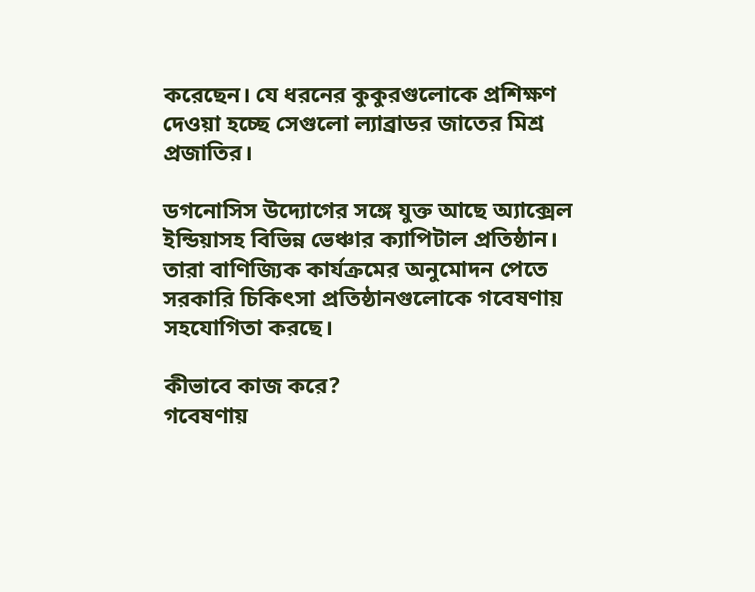করেছেন। যে ধরনের কুকুরগুলোকে প্রশিক্ষণ দেওয়া হচ্ছে সেগুলো ল্যাব্রাডর জাতের মিশ্র প্রজাতির।

ডগনোসিস উদ্যোগের সঙ্গে যুক্ত আছে অ্যাক্সেল ইন্ডিয়াসহ বিভিন্ন ভেঞ্চার ক্যাপিটাল প্রতিষ্ঠান। তারা বাণিজ্যিক কার্যক্রমের অনুমোদন পেতে সরকারি চিকিৎসা প্রতিষ্ঠানগুলোকে গবেষণায় সহযোগিতা করছে।

কীভাবে কাজ করে?
গবেষণায়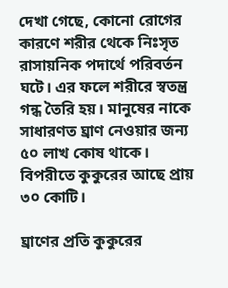দেখা গেছে, কোনো রোগের কারণে শরীর থেকে নিঃসৃত রাসায়নিক পদার্থে পরিবর্তন ঘটে। এর ফলে শরীরে স্বতন্ত্র গন্ধ তৈরি হয়। মানুষের নাকে সাধারণত ঘ্রাণ নেওয়ার জন্য ৫০ লাখ কোষ থাকে। বিপরীতে কুকুরের আছে প্রায় ৩০ কোটি।

ঘ্রাণের প্রতি কুকুরের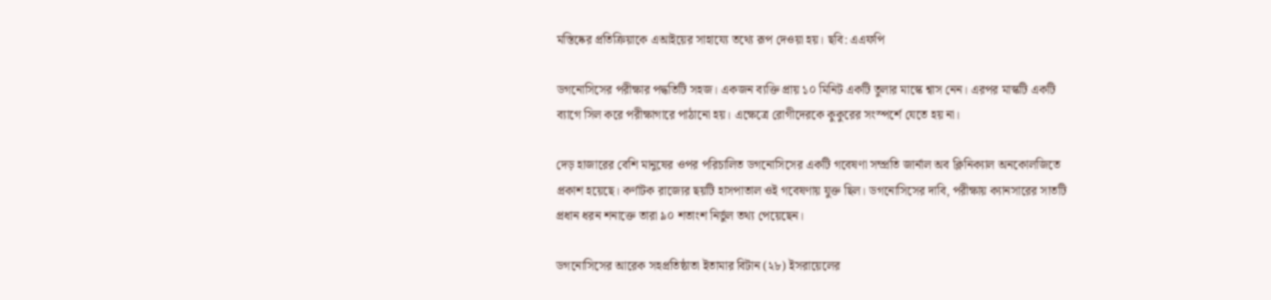মস্তিষ্কের প্রতিক্রিয়াকে এআইয়ের সাহায্যে তথ্যে রূপ দেওয়া হয়। ছবি: এএফপি

ডগনোসিসের পরীক্ষার পদ্ধতিটি সহজ। একজন ব্যক্তি প্রায় ১০ মিনিট একটি তুলার মাস্কে শ্বাস নেন। এরপর মাস্কটি একটি ব্যাগে সিল করে পরীক্ষাগারে পাঠানো হয়। এক্ষেত্রে রোগীদেরকে কুকুরের সংস্পর্শে যেতে হয় না।

দেড় হাজারের বেশি মানুষের ওপর পরিচালিত ডগনোসিসের একটি গবেষণা সম্প্রতি জার্নাল অব ক্লিনিক্যাল অনকোলজিতে প্রকাশ হয়েছে। কর্ণাটক রাজ্যের ছয়টি হাসপাতাল ওই গবেষণায় যুক্ত ছিল। ডগনোসিসের দাবি, পরীক্ষায় ক্যানসারের সাতটি প্রধান ধরন শনাক্তে তারা ৯০ শতাংশ নির্ভুল তথ্য পেয়েছেন।

ডগনোসিসের আরেক সহপ্রতিষ্ঠাতা ইতামার বিটান (২৮) ইসরায়েলের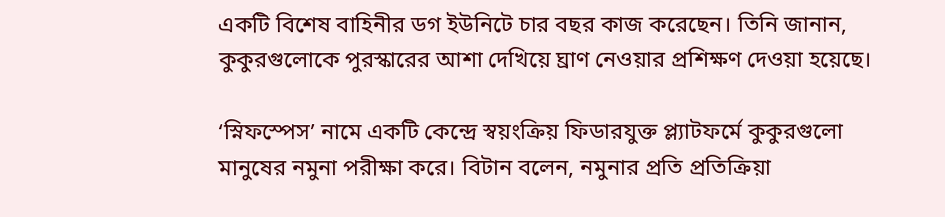একটি বিশেষ বাহিনীর ডগ ইউনিটে চার বছর কাজ করেছেন। তিনি জানান, কুকুরগুলোকে পুরস্কারের আশা দেখিয়ে ঘ্রাণ নেওয়ার প্রশিক্ষণ দেওয়া হয়েছে।

‘স্নিফস্পেস’ নামে একটি কেন্দ্রে স্বয়ংক্রিয় ফিডারযুক্ত প্ল্যাটফর্মে কুকুরগুলো মানুষের নমুনা পরীক্ষা করে। বিটান বলেন, নমুনার প্রতি প্রতিক্রিয়া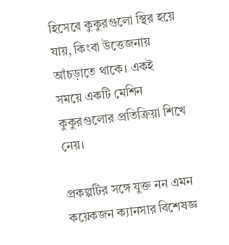হিসেবে কুকুরগুলো স্থির হয়ে যায়, কিংবা উত্তেজনায় আঁচড়াতে থাকে। একই সময়ে একটি মেশিন কুকুরগুলোর প্রতিক্রিয়া শিখে নেয়।

প্রকল্পটির সঙ্গে যুক্ত নন এমন কয়েকজন ক্যানসার বিশেষজ্ঞ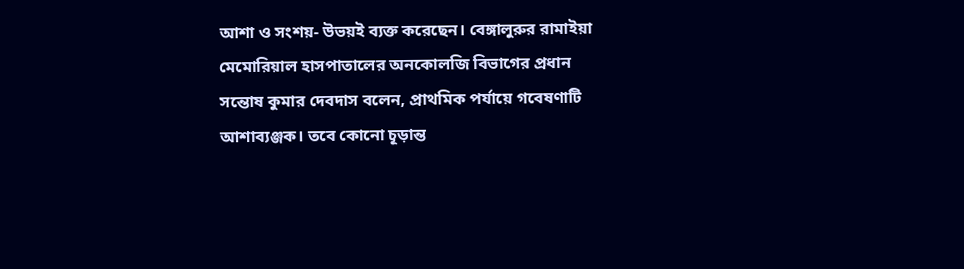আশা ও সংশয়- উভয়ই ব্যক্ত করেছেন। বেঙ্গালুরুর রামাইয়া মেমোরিয়াল হাসপাতালের অনকোলজি বিভাগের প্রধান সন্তোষ কুমার দেবদাস বলেন, প্রাথমিক পর্যায়ে গবেষণাটি আশাব্যঞ্জক। তবে কোনো চূড়ান্ত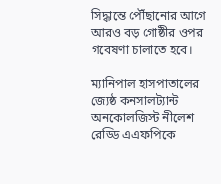সিদ্ধান্তে পৌঁছানোর আগে আরও বড় গোষ্ঠীর ওপর গবেষণা চালাতে হবে।

ম্যানিপাল হাসপাতালের জ্যেষ্ঠ কনসালট্যান্ট অনকোলজিস্ট নীলেশ রেড্ডি এএফপিকে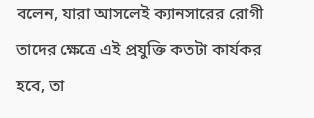বলেন, যারা আসলেই ক্যানসারের রোগী তাদের ক্ষেত্রে এই প্রযুক্তি কতটা কার্যকর হবে, তা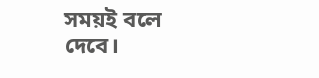সময়ই বলে দেবে।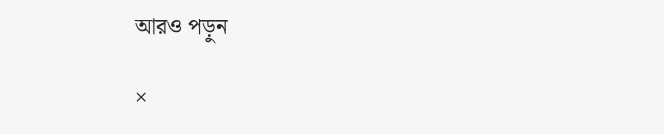আরও পড়ুন

×